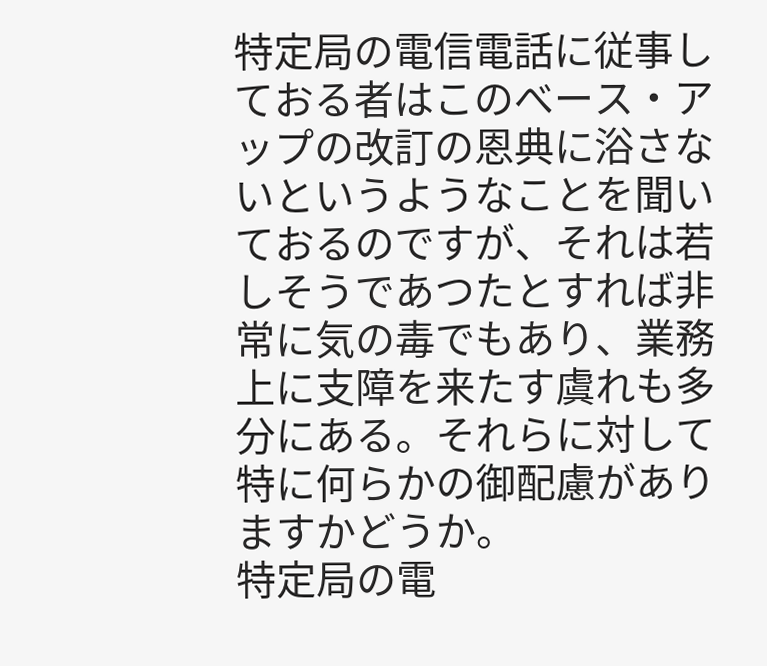特定局の電信電話に従事しておる者はこのべース・アップの改訂の恩典に浴さないというようなことを聞いておるのですが、それは若しそうであつたとすれば非常に気の毒でもあり、業務上に支障を来たす虞れも多分にある。それらに対して特に何らかの御配慮がありますかどうか。
特定局の電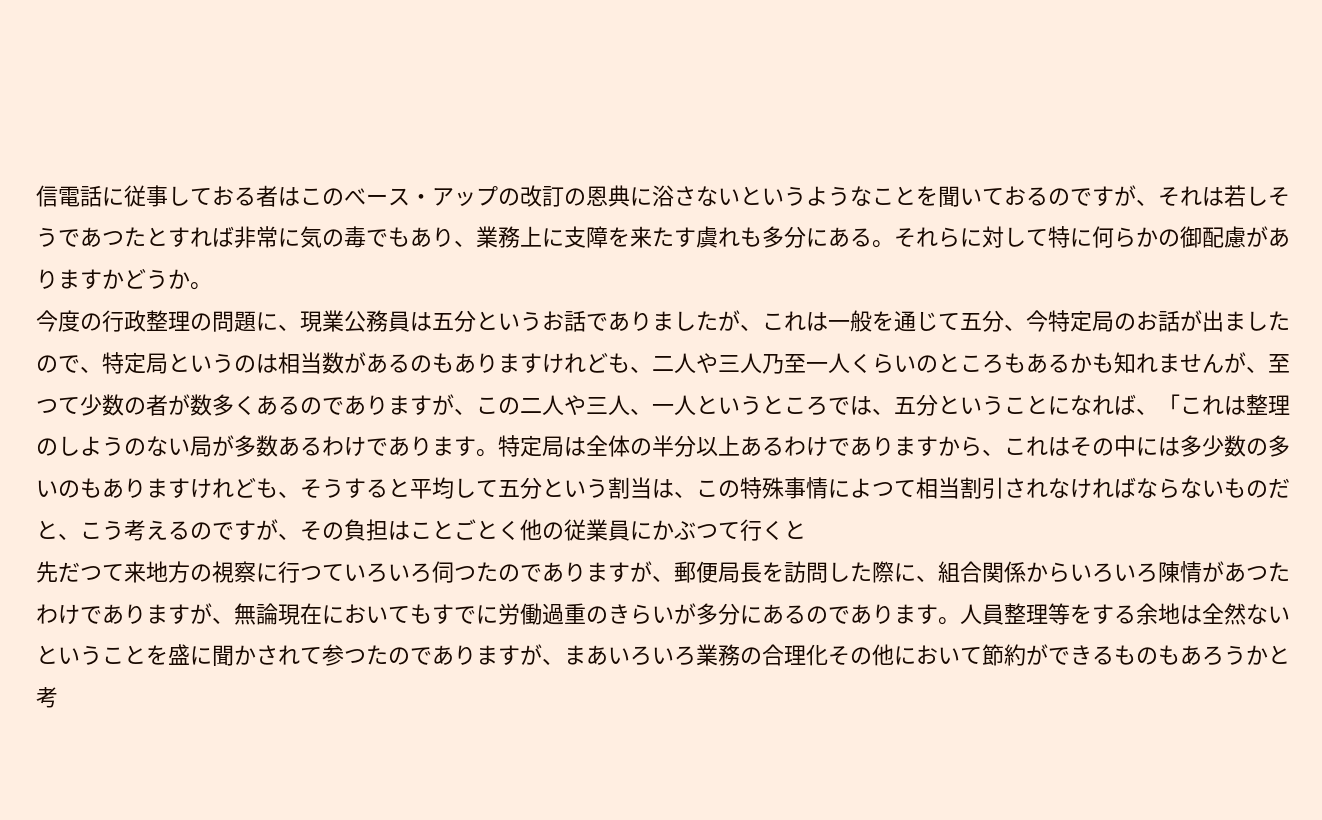信電話に従事しておる者はこのべース・アップの改訂の恩典に浴さないというようなことを聞いておるのですが、それは若しそうであつたとすれば非常に気の毒でもあり、業務上に支障を来たす虞れも多分にある。それらに対して特に何らかの御配慮がありますかどうか。
今度の行政整理の問題に、現業公務員は五分というお話でありましたが、これは一般を通じて五分、今特定局のお話が出ましたので、特定局というのは相当数があるのもありますけれども、二人や三人乃至一人くらいのところもあるかも知れませんが、至つて少数の者が数多くあるのでありますが、この二人や三人、一人というところでは、五分ということになれば、「これは整理のしようのない局が多数あるわけであります。特定局は全体の半分以上あるわけでありますから、これはその中には多少数の多いのもありますけれども、そうすると平均して五分という割当は、この特殊事情によつて相当割引されなければならないものだと、こう考えるのですが、その負担はことごとく他の従業員にかぶつて行くと
先だつて来地方の視察に行つていろいろ伺つたのでありますが、郵便局長を訪問した際に、組合関係からいろいろ陳情があつたわけでありますが、無論現在においてもすでに労働過重のきらいが多分にあるのであります。人員整理等をする余地は全然ないということを盛に聞かされて参つたのでありますが、まあいろいろ業務の合理化その他において節約ができるものもあろうかと考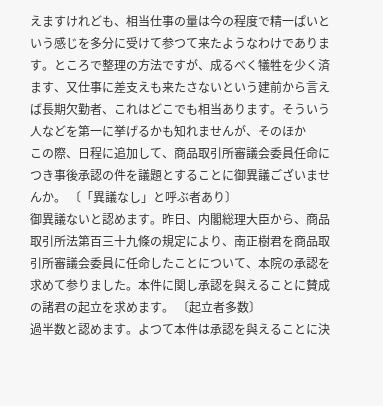えますけれども、相当仕事の量は今の程度で精一ぱいという感じを多分に受けて参つて来たようなわけであります。ところで整理の方法ですが、成るべく犠牲を少く済ます、又仕事に差支えも来たさないという建前から言えば長期欠勤者、これはどこでも相当あります。そういう人などを第一に挙げるかも知れませんが、そのほか
この際、日程に追加して、商品取引所審議会委員任命につき事後承認の件を議題とすることに御異議ございませんか。 〔「異議なし」と呼ぶ者あり〕
御異議ないと認めます。昨日、内閣総理大臣から、商品取引所法第百三十九條の規定により、南正樹君を商品取引所審議会委員に任命したことについて、本院の承認を求めて参りました。本件に関し承認を與えることに賛成の諸君の起立を求めます。 〔起立者多数〕
過半数と認めます。よつて本件は承認を與えることに決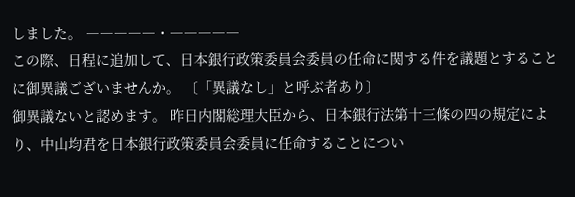しました。 ―――――・―――――
この際、日程に追加して、日本銀行政策委員会委員の任命に関する件を議題とすることに御異議ございませんか。 〔「異議なし」と呼ぶ者あり〕
御異議ないと認めます。 昨日内閣総理大臣から、日本銀行法第十三條の四の規定により、中山均君を日本銀行政策委員会委員に任命することについ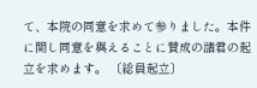て、本院の同意を求めて参りました。本件に関し同意を與えることに賛成の諸君の起立を求めます。 〔総員起立〕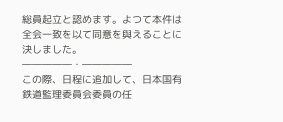総員起立と認めます。よつて本件は全会一致を以て同意を與えることに決しました。 ―――――・―――――
この際、日程に追加して、日本国有鉄道監理委員会委員の任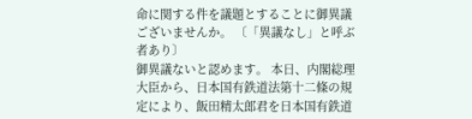命に関する件を議題とすることに御異議ございませんか。 〔「異議なし」と呼ぶ者あり〕
御異議ないと認めます。 本日、内閣総理大臣から、日本国有鉄道法第十二條の規定により、飯田精太郎君を日本国有鉄道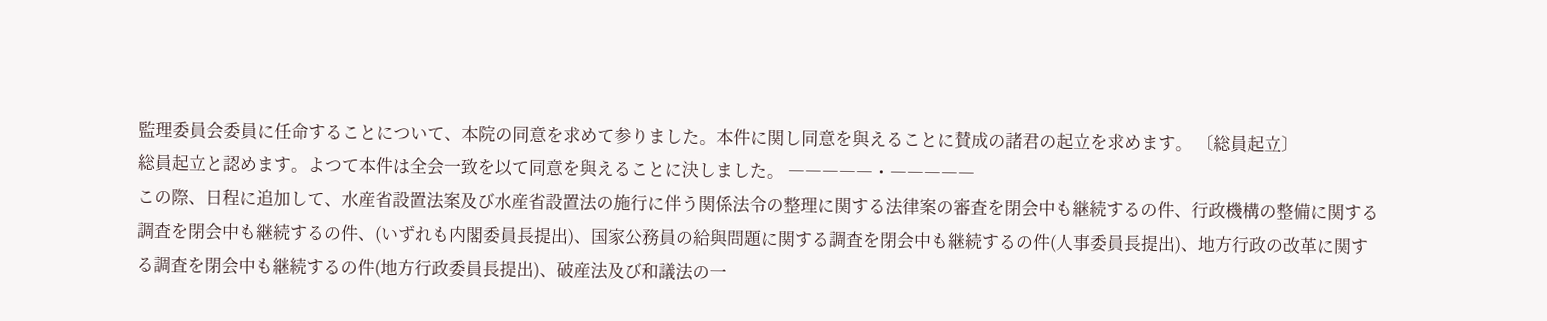監理委員会委員に任命することについて、本院の同意を求めて参りました。本件に関し同意を與えることに賛成の諸君の起立を求めます。 〔総員起立〕
総員起立と認めます。よつて本件は全会一致を以て同意を與えることに決しました。 ―――――・―――――
この際、日程に追加して、水産省設置法案及び水産省設置法の施行に伴う関係法令の整理に関する法律案の審査を閉会中も継続するの件、行政機構の整備に関する調査を閉会中も継続するの件、(いずれも内閣委員長提出)、国家公務員の給與問題に関する調査を閉会中も継続するの件(人事委員長提出)、地方行政の改革に関する調査を閉会中も継続するの件(地方行政委員長提出)、破産法及び和議法の一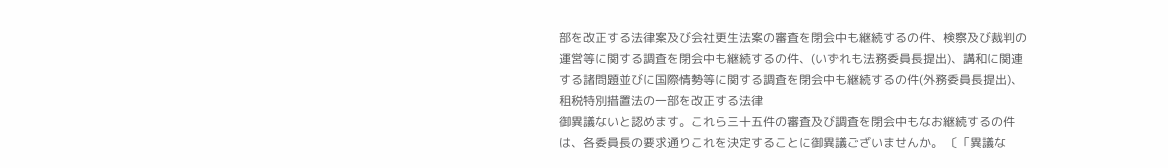部を改正する法律案及び会社更生法案の審査を閉会中も継続するの件、検察及び裁判の運営等に関する調査を閉会中も継続するの件、(いずれも法務委員長提出)、講和に関連する諸問題並びに国際情勢等に関する調査を閉会中も継続するの件(外務委員長提出)、租税特別措置法の一部を改正する法律
御異議ないと認めます。これら三十五件の審査及び調査を閉会中もなお継続するの件は、各委員長の要求通りこれを決定することに御異議ございませんか。 〔「異議な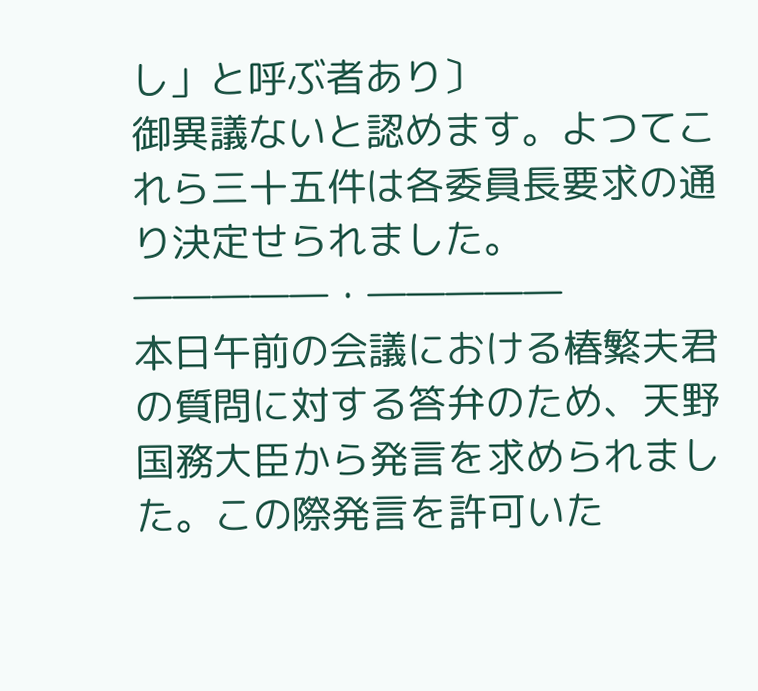し」と呼ぶ者あり〕
御異議ないと認めます。よつてこれら三十五件は各委員長要求の通り決定せられました。 ―――――・―――――
本日午前の会議における椿繁夫君の質問に対する答弁のため、天野国務大臣から発言を求められました。この際発言を許可いた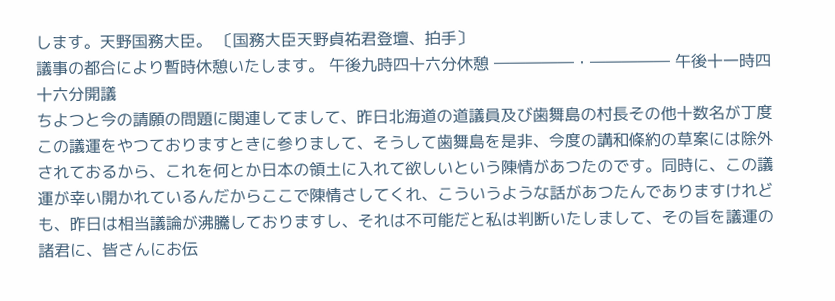します。天野国務大臣。 〔国務大臣天野貞祐君登壇、拍手〕
議事の都合により暫時休憩いたします。 午後九時四十六分休憩 ―――――・――――― 午後十一時四十六分開議
ちよつと今の請願の問題に関連してまして、昨日北海道の道議員及び歯舞島の村長その他十数名が丁度この議運をやつておりますときに参りまして、そうして歯舞島を是非、今度の講和條約の草案には除外されておるから、これを何とか日本の領土に入れて欲しいという陳情があつたのです。同時に、この議運が幸い開かれているんだからここで陳情さしてくれ、こういうような話があつたんでありますけれども、昨日は相当議論が沸騰しておりますし、それは不可能だと私は判断いたしまして、その旨を議運の諸君に、皆さんにお伝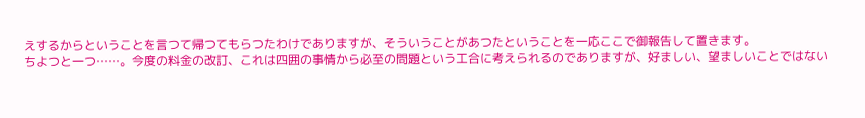えするからということを言つて帰つてもらつたわけでありますが、そういうことがあつたということを一応ここで御報告して置きます。
ちよつと一つ……。今度の料金の改訂、これは四囲の事情から必至の問題という工合に考えられるのでありますが、好ましい、望ましいことではない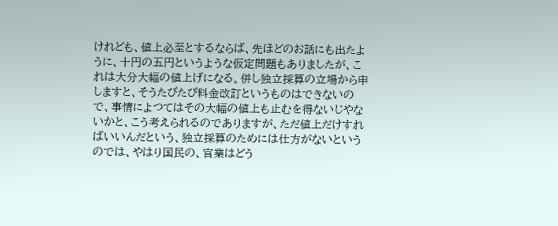けれども、値上必至とするならば、先ほどのお話にも出たように、十円の五円というような仮定問題もありましたが、これは大分大幅の値上げになる。併し独立採算の立場から申しますと、そうたびたび料金改訂というものはできないので、事情によつてはその大幅の値上も止むを得ないじやないかと、こう考えられるのでありますが、ただ値上だけすればいいんだという、独立採算のためには仕方がないというのでは、やはり国民の、官業はどう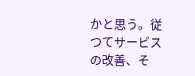かと思う。従つてサービスの改善、そ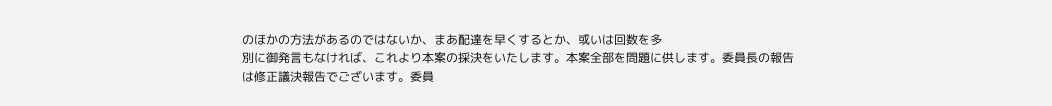のほかの方法があるのではないか、まあ配達を早くするとか、或いは回数を多
別に御発言もなければ、これより本案の採決をいたします。本案全部を問題に供します。委員長の報告は修正議決報告でございます。委員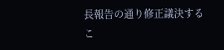長報告の通り修正議決するこ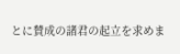とに賛成の諸君の起立を求めま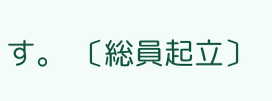す。 〔総員起立〕